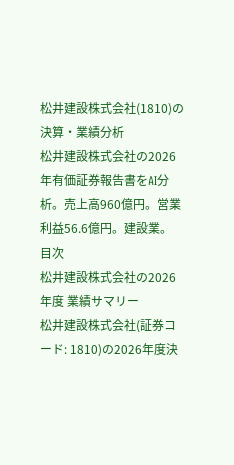松井建設株式会社(1810)の決算・業績分析
松井建設株式会社の2026年有価証券報告書をAI分析。売上高960億円。営業利益56.6億円。建設業。
目次
松井建設株式会社の2026年度 業績サマリー
松井建設株式会社(証券コード: 1810)の2026年度決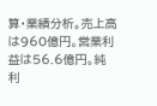算・業績分析。売上高は960億円。営業利益は56.6億円。純利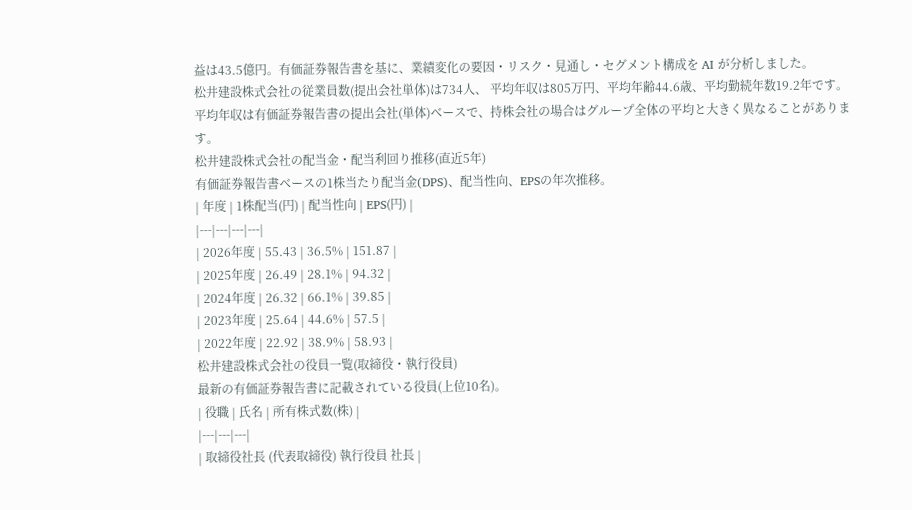益は43.5億円。有価証券報告書を基に、業績変化の要因・リスク・見通し・セグメント構成を AI が分析しました。
松井建設株式会社の従業員数(提出会社単体)は734人、 平均年収は805万円、平均年齢44.6歳、平均勤続年数19.2年です。平均年収は有価証券報告書の提出会社(単体)ベースで、持株会社の場合はグループ全体の平均と大きく異なることがあります。
松井建設株式会社の配当金・配当利回り推移(直近5年)
有価証券報告書ベースの1株当たり配当金(DPS)、配当性向、EPSの年次推移。
| 年度 | 1株配当(円) | 配当性向 | EPS(円) |
|---|---|---|---|
| 2026年度 | 55.43 | 36.5% | 151.87 |
| 2025年度 | 26.49 | 28.1% | 94.32 |
| 2024年度 | 26.32 | 66.1% | 39.85 |
| 2023年度 | 25.64 | 44.6% | 57.5 |
| 2022年度 | 22.92 | 38.9% | 58.93 |
松井建設株式会社の役員一覧(取締役・執行役員)
最新の有価証券報告書に記載されている役員(上位10名)。
| 役職 | 氏名 | 所有株式数(株) |
|---|---|---|
| 取締役社長 (代表取締役) 執行役員 社長 |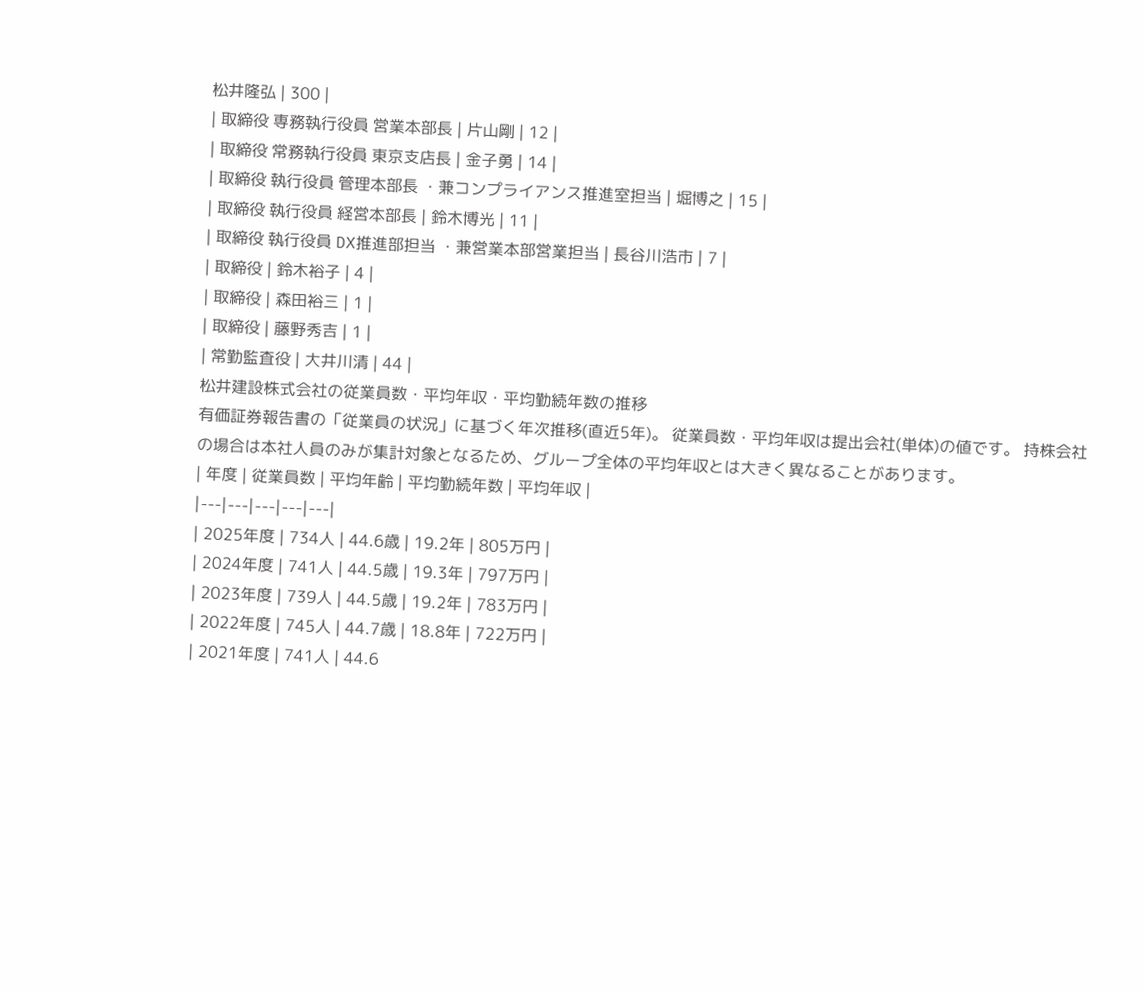松井隆弘 | 300 |
| 取締役 専務執行役員 営業本部長 | 片山剛 | 12 |
| 取締役 常務執行役員 東京支店長 | 金子勇 | 14 |
| 取締役 執行役員 管理本部長 ・兼コンプライアンス推進室担当 | 堀博之 | 15 |
| 取締役 執行役員 経営本部長 | 鈴木博光 | 11 |
| 取締役 執行役員 DX推進部担当 ・兼営業本部営業担当 | 長谷川浩市 | 7 |
| 取締役 | 鈴木裕子 | 4 |
| 取締役 | 森田裕三 | 1 |
| 取締役 | 藤野秀吉 | 1 |
| 常勤監査役 | 大井川清 | 44 |
松井建設株式会社の従業員数・平均年収・平均勤続年数の推移
有価証券報告書の「従業員の状況」に基づく年次推移(直近5年)。 従業員数・平均年収は提出会社(単体)の値です。 持株会社の場合は本社人員のみが集計対象となるため、グループ全体の平均年収とは大きく異なることがあります。
| 年度 | 従業員数 | 平均年齢 | 平均勤続年数 | 平均年収 |
|---|---|---|---|---|
| 2025年度 | 734人 | 44.6歳 | 19.2年 | 805万円 |
| 2024年度 | 741人 | 44.5歳 | 19.3年 | 797万円 |
| 2023年度 | 739人 | 44.5歳 | 19.2年 | 783万円 |
| 2022年度 | 745人 | 44.7歳 | 18.8年 | 722万円 |
| 2021年度 | 741人 | 44.6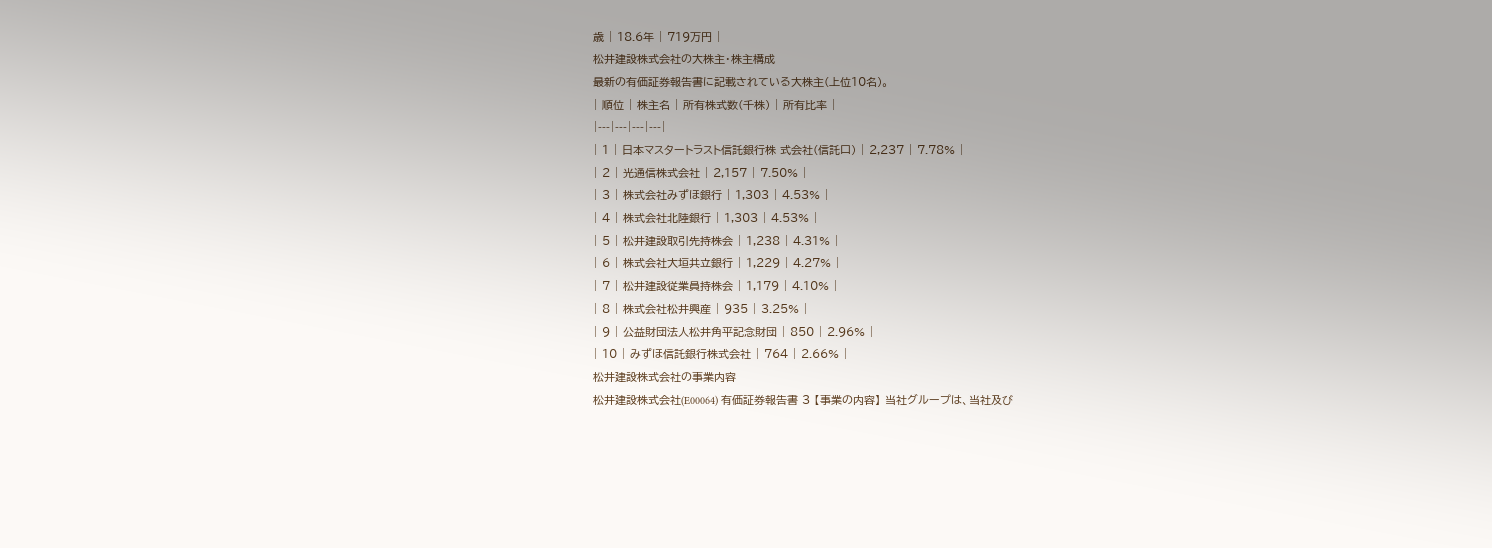歳 | 18.6年 | 719万円 |
松井建設株式会社の大株主・株主構成
最新の有価証券報告書に記載されている大株主(上位10名)。
| 順位 | 株主名 | 所有株式数(千株) | 所有比率 |
|---|---|---|---|
| 1 | 日本マスタートラスト信託銀行株 式会社(信託口) | 2,237 | 7.78% |
| 2 | 光通信株式会社 | 2,157 | 7.50% |
| 3 | 株式会社みずほ銀行 | 1,303 | 4.53% |
| 4 | 株式会社北陸銀行 | 1,303 | 4.53% |
| 5 | 松井建設取引先持株会 | 1,238 | 4.31% |
| 6 | 株式会社大垣共立銀行 | 1,229 | 4.27% |
| 7 | 松井建設従業員持株会 | 1,179 | 4.10% |
| 8 | 株式会社松井興産 | 935 | 3.25% |
| 9 | 公益財団法人松井角平記念財団 | 850 | 2.96% |
| 10 | みずほ信託銀行株式会社 | 764 | 2.66% |
松井建設株式会社の事業内容
松井建設株式会社(E00064) 有価証券報告書 3 【事業の内容】 当社グループは、当社及び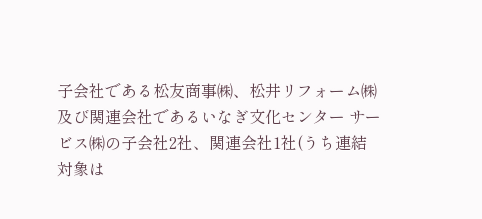子会社である松友商事㈱、松井リフォーム㈱及び関連会社であるいなぎ文化センター サービス㈱の子会社2社、関連会社1社(うち連結対象は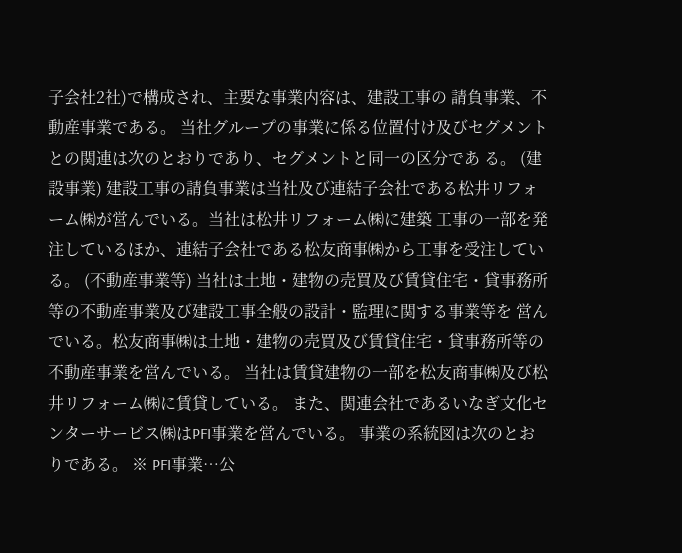子会社2社)で構成され、主要な事業内容は、建設工事の 請負事業、不動産事業である。 当社グループの事業に係る位置付け及びセグメントとの関連は次のとおりであり、セグメントと同一の区分であ る。 (建設事業) 建設工事の請負事業は当社及び連結子会社である松井リフォーム㈱が営んでいる。当社は松井リフォーム㈱に建築 工事の一部を発注しているほか、連結子会社である松友商事㈱から工事を受注している。 (不動産事業等) 当社は土地・建物の売買及び賃貸住宅・貸事務所等の不動産事業及び建設工事全般の設計・監理に関する事業等を 営んでいる。松友商事㈱は土地・建物の売買及び賃貸住宅・貸事務所等の不動産事業を営んでいる。 当社は賃貸建物の一部を松友商事㈱及び松井リフォーム㈱に賃貸している。 また、関連会社であるいなぎ文化センターサービス㈱はPFI事業を営んでいる。 事業の系統図は次のとおりである。 ※ PFI事業…公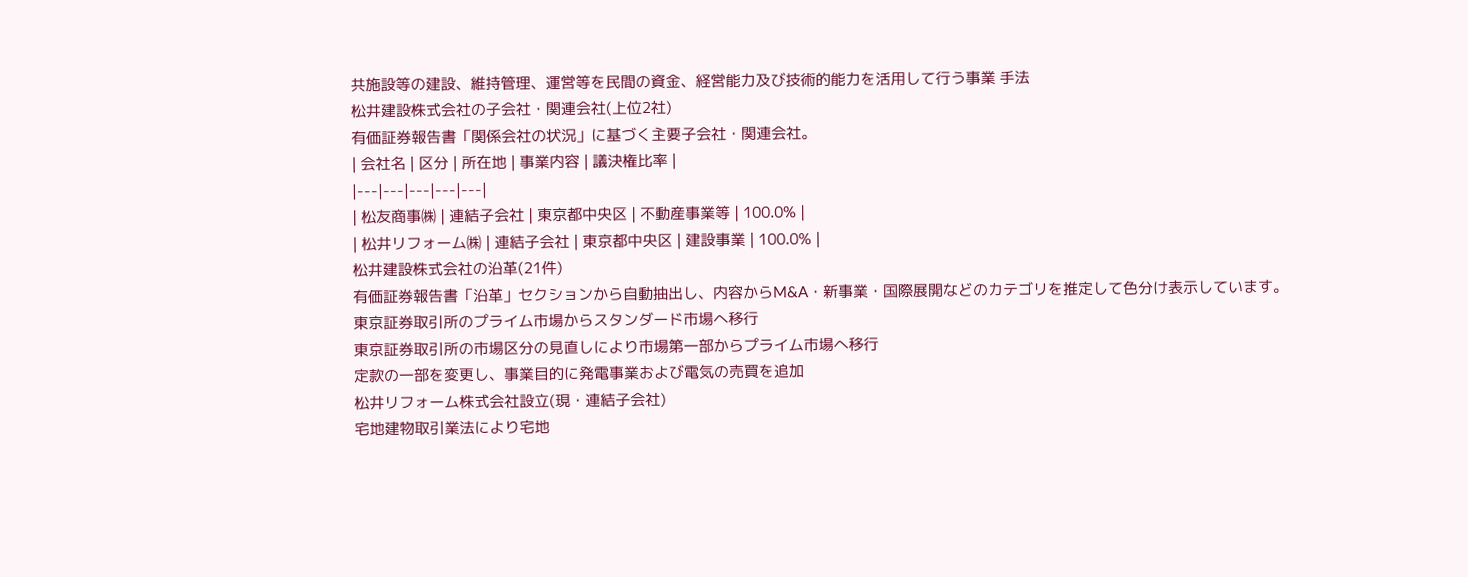共施設等の建設、維持管理、運営等を民間の資金、経営能力及び技術的能力を活用して行う事業 手法
松井建設株式会社の子会社・関連会社(上位2社)
有価証券報告書「関係会社の状況」に基づく主要子会社・関連会社。
| 会社名 | 区分 | 所在地 | 事業内容 | 議決権比率 |
|---|---|---|---|---|
| 松友商事㈱ | 連結子会社 | 東京都中央区 | 不動産事業等 | 100.0% |
| 松井リフォーム㈱ | 連結子会社 | 東京都中央区 | 建設事業 | 100.0% |
松井建設株式会社の沿革(21件)
有価証券報告書「沿革」セクションから自動抽出し、内容からM&A・新事業・国際展開などのカテゴリを推定して色分け表示しています。
東京証券取引所のプライム市場からスタンダード市場へ移行
東京証券取引所の市場区分の見直しにより市場第一部からプライム市場へ移行
定款の一部を変更し、事業目的に発電事業および電気の売買を追加
松井リフォーム株式会社設立(現・連結子会社)
宅地建物取引業法により宅地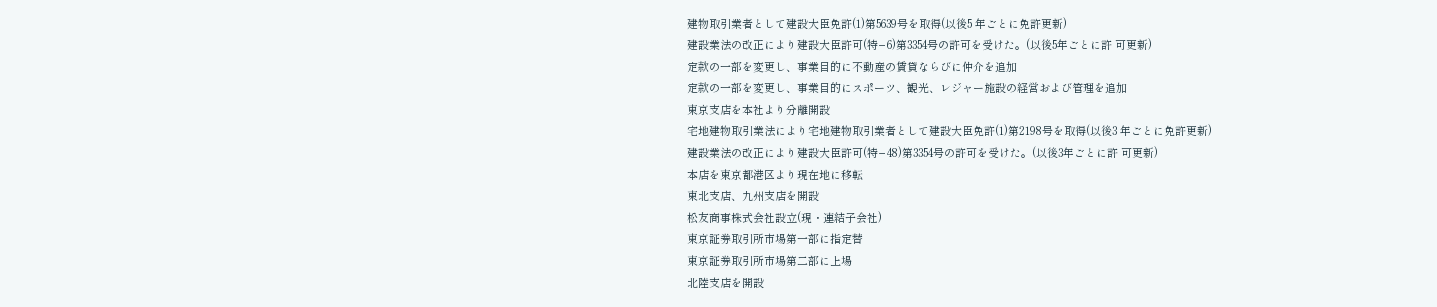建物取引業者として建設大臣免許(1)第5639号を取得(以後5 年ごとに免許更新)
建設業法の改正により建設大臣許可(特−6)第3354号の許可を受けた。(以後5年ごとに許 可更新)
定款の一部を変更し、事業目的に不動産の賃貸ならびに仲介を追加
定款の一部を変更し、事業目的にスポーツ、観光、レジャー施設の経営および管理を追加
東京支店を本社より分離開設
宅地建物取引業法により宅地建物取引業者として建設大臣免許(1)第2198号を取得(以後3 年ごとに免許更新)
建設業法の改正により建設大臣許可(特−48)第3354号の許可を受けた。(以後3年ごとに許 可更新)
本店を東京都港区より現在地に移転
東北支店、九州支店を開設
松友商事株式会社設立(現・連結子会社)
東京証券取引所市場第一部に指定替
東京証券取引所市場第二部に上場
北陸支店を開設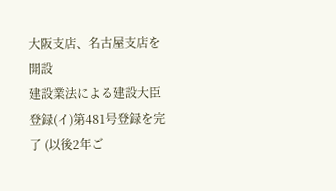大阪支店、名古屋支店を開設
建設業法による建設大臣登録(イ)第481号登録を完了 (以後2年ご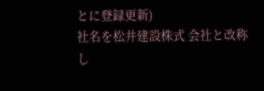とに登録更新)
社名を松井建設株式 会社と改称し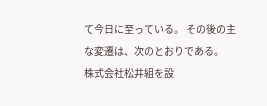て今日に至っている。 その後の主な変遷は、次のとおりである。
株式会社松井組を設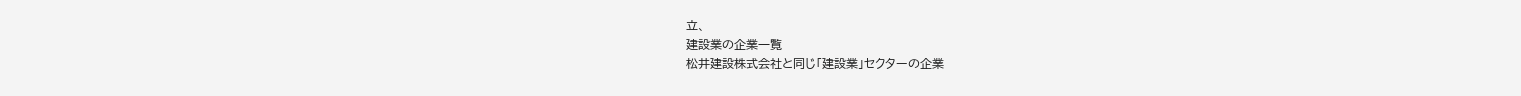立、
建設業の企業一覧
松井建設株式会社と同じ「建設業」セクターの企業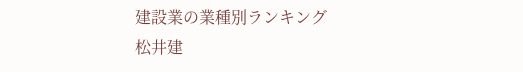建設業の業種別ランキング
松井建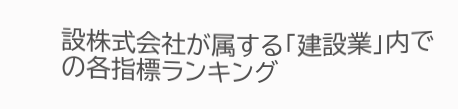設株式会社が属する「建設業」内での各指標ランキング